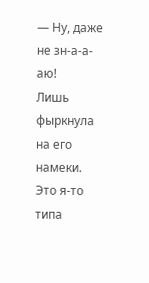— Ну, даже не зн-а-а-аю!
Лишь фыркнула на его намеки. Это я-то типа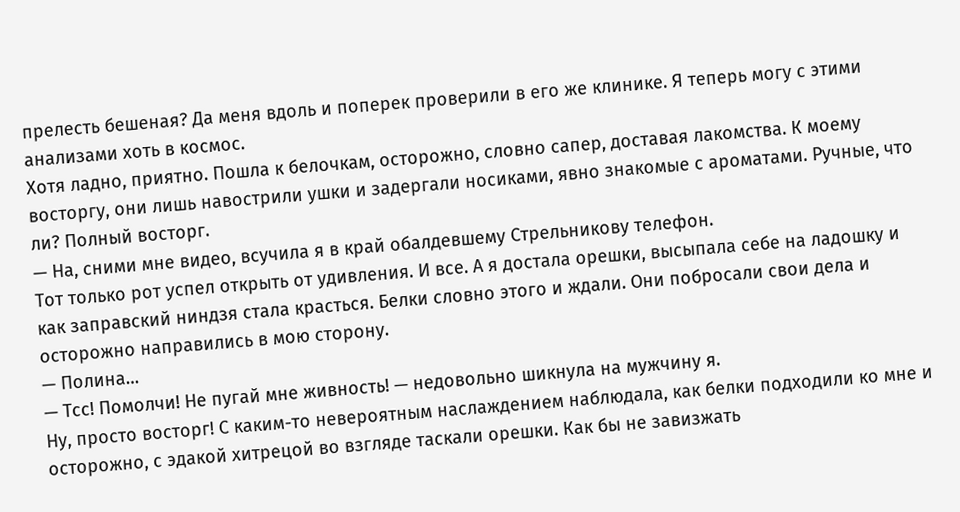прелесть бешеная? Да меня вдоль и поперек проверили в его же клинике. Я теперь могу с этими анализами хоть в космос.
Хотя ладно, приятно. Пошла к белочкам, осторожно, словно сапер, доставая лакомства. К моему восторгу, они лишь навострили ушки и задергали носиками, явно знакомые с ароматами. Ручные, что ли? Полный восторг.
— На, сними мне видео, всучила я в край обалдевшему Стрельникову телефон.
Тот только рот успел открыть от удивления. И все. А я достала орешки, высыпала себе на ладошку и как заправский ниндзя стала красться. Белки словно этого и ждали. Они побросали свои дела и осторожно направились в мою сторону.
— Полина…
— Тсс! Помолчи! Не пугай мне живность! — недовольно шикнула на мужчину я.
Ну, просто восторг! С каким-то невероятным наслаждением наблюдала, как белки подходили ко мне и осторожно, с эдакой хитрецой во взгляде таскали орешки. Как бы не завизжать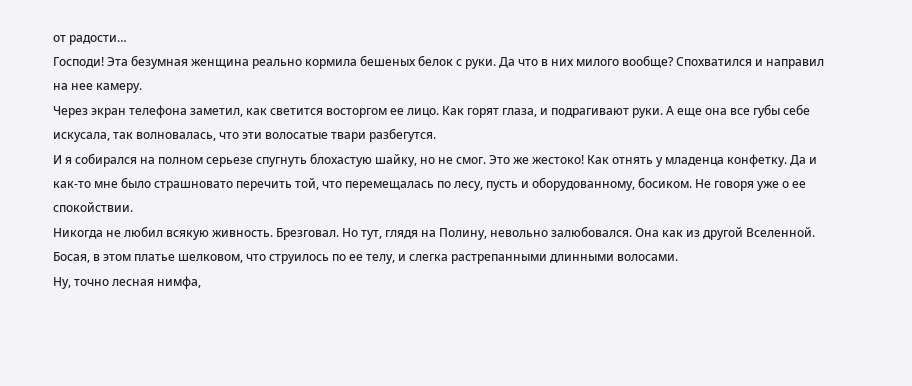от радости…
Господи! Эта безумная женщина реально кормила бешеных белок с руки. Да что в них милого вообще? Спохватился и направил на нее камеру.
Через экран телефона заметил, как светится восторгом ее лицо. Как горят глаза, и подрагивают руки. А еще она все губы себе искусала, так волновалась, что эти волосатые твари разбегутся.
И я собирался на полном серьезе спугнуть блохастую шайку, но не смог. Это же жестоко! Как отнять у младенца конфетку. Да и как-то мне было страшновато перечить той, что перемещалась по лесу, пусть и оборудованному, босиком. Не говоря уже о ее спокойствии.
Никогда не любил всякую живность. Брезговал. Но тут, глядя на Полину, невольно залюбовался. Она как из другой Вселенной. Босая, в этом платье шелковом, что струилось по ее телу, и слегка растрепанными длинными волосами.
Ну, точно лесная нимфа,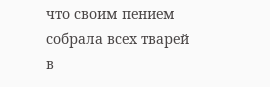что своим пением собрала всех тварей в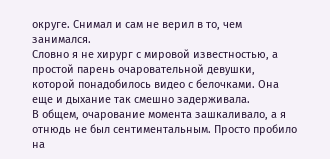округе. Снимал и сам не верил в то, чем занимался.
Словно я не хирург с мировой известностью, а простой парень очаровательной девушки, которой понадобилось видео с белочками. Она еще и дыхание так смешно задерживала.
В общем, очарование момента зашкаливало, а я отнюдь не был сентиментальным. Просто пробило на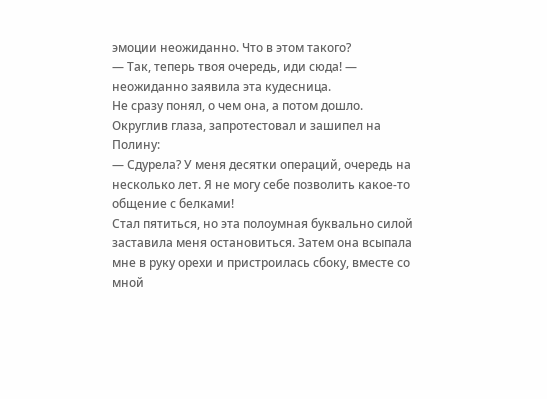эмоции неожиданно. Что в этом такого?
— Так, теперь твоя очередь, иди сюда! — неожиданно заявила эта кудесница.
Не сразу понял, о чем она, а потом дошло. Округлив глаза, запротестовал и зашипел на Полину:
— Сдурела? У меня десятки операций, очередь на несколько лет. Я не могу себе позволить какое-то общение с белками!
Стал пятиться, но эта полоумная буквально силой заставила меня остановиться. Затем она всыпала мне в руку орехи и пристроилась сбоку, вместе со мной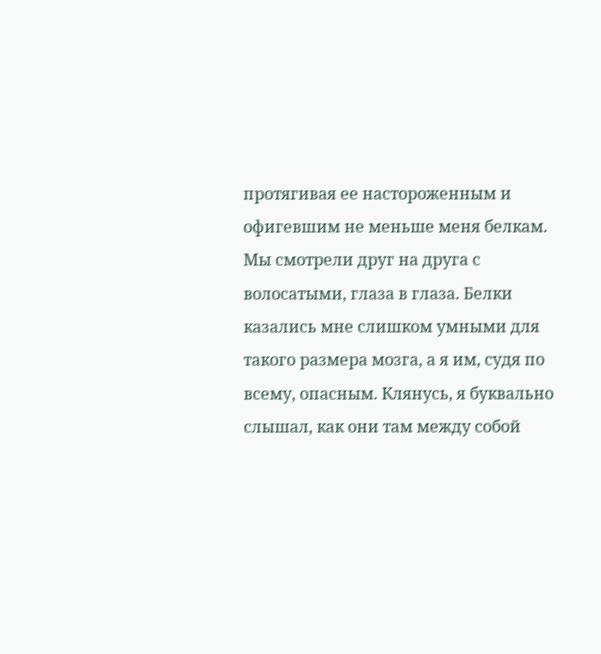протягивая ее настороженным и офигевшим не меньше меня белкам.
Мы смотрели друг на друга с волосатыми, глаза в глаза. Белки казались мне слишком умными для такого размера мозга, а я им, судя по всему, опасным. Клянусь, я буквально слышал, как они там между собой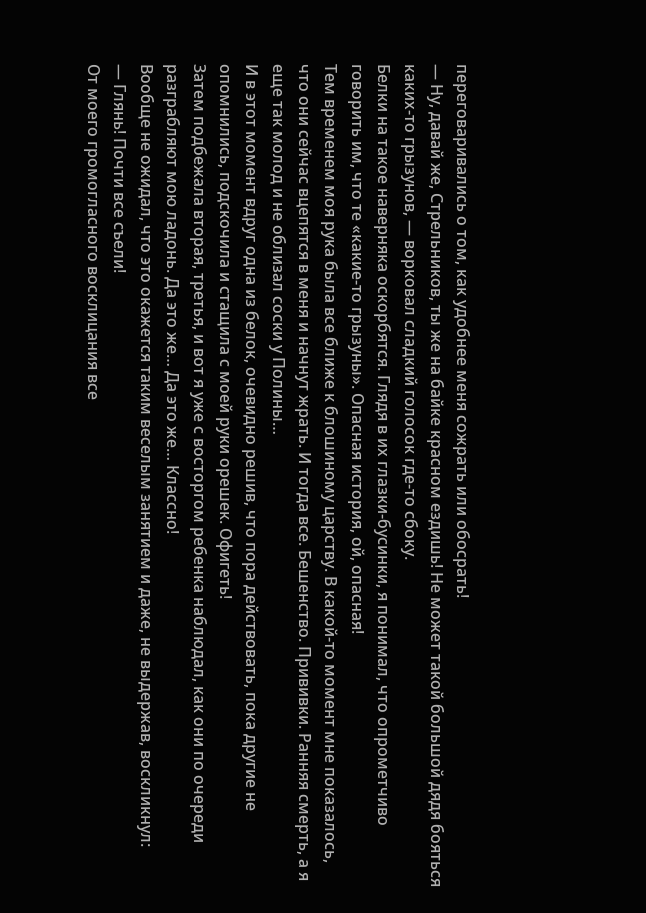переговаривались о том, как удобнее меня сожрать или обосрать!
— Ну, давай же, Стрельников, ты же на байке красном ездишь! Не может такой большой дядя бояться каких-то грызунов, — ворковал сладкий голосок где-то сбоку.
Белки на такое наверняка оскорбятся. Глядя в их глазки-бусинки, я понимал, что опрометчиво говорить им, что те «какие-то грызуны». Опасная история, ой, опасная!
Тем временем моя рука была все ближе к блошиному царству. В какой-то момент мне показалось, что они сейчас вцепятся в меня и начнут жрать. И тогда все. Бешенство. Прививки. Ранняя смерть, а я еще так молод и не облизал соски у Полины…
И в этот момент вдруг одна из белок, очевидно решив, что пора действовать, пока другие не опомнились, подскочила и стащила с моей руки орешек. Офигеть!
Затем подбежала вторая, третья, и вот я уже с восторгом ребенка наблюдал, как они по очереди разграбляют мою ладонь. Да это же… Да это же… Классно!
Вообще не ожидал, что это окажется таким веселым занятием и даже, не выдержав, воскликнул:
— Глянь! Почти все съели!
От моего громогласного восклицания все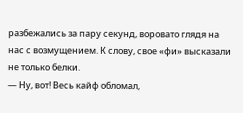разбежались за пару секунд, воровато глядя на нас с возмущением. К слову, свое «фи» высказали не только белки.
— Ну, вот! Весь кайф обломал,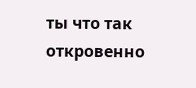ты что так откровенно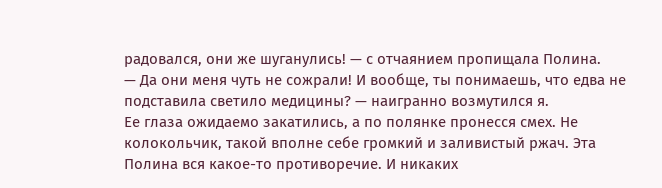радовался, они же шуганулись! — с отчаянием пропищала Полина.
— Да они меня чуть не сожрали! И вообще, ты понимаешь, что едва не подставила светило медицины? — наигранно возмутился я.
Ее глаза ожидаемо закатились, а по полянке пронесся смех. Не колокольчик, такой вполне себе громкий и заливистый ржач. Эта Полина вся какое-то противоречие. И никаких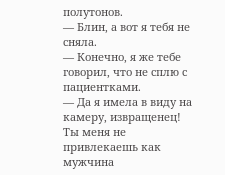полутонов.
— Блин, а вот я тебя не сняла.
— Конечно, я же тебе говорил, что не сплю с пациентками.
— Да я имела в виду на камеру, извращенец! Ты меня не привлекаешь как мужчина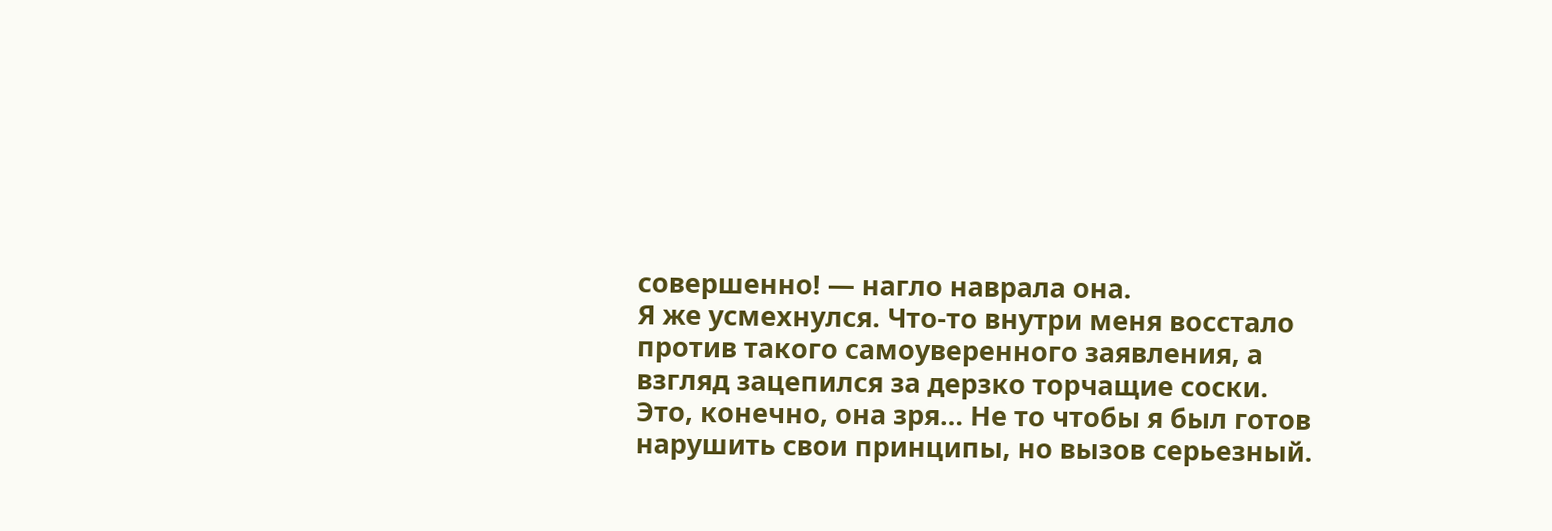совершенно! — нагло наврала она.
Я же усмехнулся. Что-то внутри меня восстало против такого самоуверенного заявления, а взгляд зацепился за дерзко торчащие соски. Это, конечно, она зря… Не то чтобы я был готов нарушить свои принципы, но вызов серьезный.